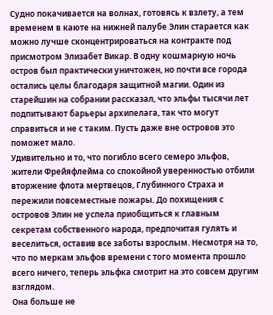Судно покачивается на волнах, готовясь к взлету, а тем временем в каюте на нижней палубе Элин старается как можно лучше сконцентрироваться на контракте под присмотром Элизабет Викар. В одну кошмарную ночь остров был практически уничтожен, но почти все города остались целы благодаря защитной магии. Один из старейшин на собрании рассказал, что эльфы тысячи лет подпитывают барьеры архипелага, так что могут справиться и не с таким. Пусть даже вне островов это поможет мало.
Удивительно и то, что погибло всего семеро эльфов, жители Фрейяфлейма со спокойной уверенностью отбили вторжение флота мертвецов, Глубинного Страха и пережили повсеместные пожары. До похищения с островов Элин не успела приобщиться к главным секретам собственного народа, предпочитая гулять и веселиться, оставив все заботы взрослым. Несмотря на то, что по меркам эльфов времени с того момента прошло всего ничего, теперь эльфка смотрит на это совсем другим взглядом.
Она больше не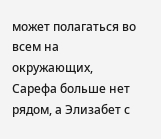может полагаться во всем на окружающих, Сарефа больше нет рядом, а Элизабет с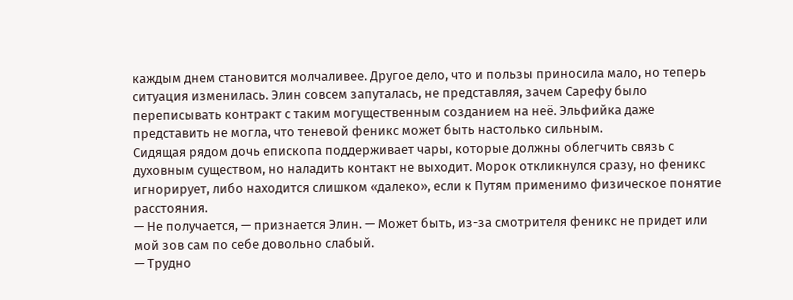каждым днем становится молчаливее. Другое дело, что и пользы приносила мало, но теперь ситуация изменилась. Элин совсем запуталась, не представляя, зачем Сарефу было переписывать контракт с таким могущественным созданием на неё. Эльфийка даже представить не могла, что теневой феникс может быть настолько сильным.
Сидящая рядом дочь епископа поддерживает чары, которые должны облегчить связь с духовным существом, но наладить контакт не выходит. Морок откликнулся сразу, но феникс игнорирует, либо находится слишком «далеко», если к Путям применимо физическое понятие расстояния.
— Не получается, — признается Элин. — Может быть, из-за смотрителя феникс не придет или мой зов сам по себе довольно слабый.
— Трудно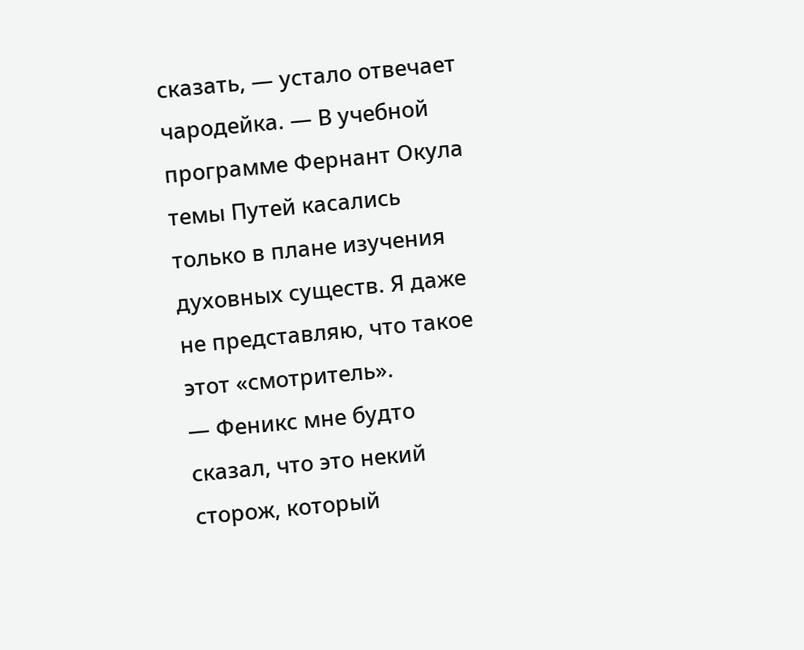сказать, — устало отвечает чародейка. — В учебной программе Фернант Окула темы Путей касались только в плане изучения духовных существ. Я даже не представляю, что такое этот «смотритель».
— Феникс мне будто сказал, что это некий сторож, который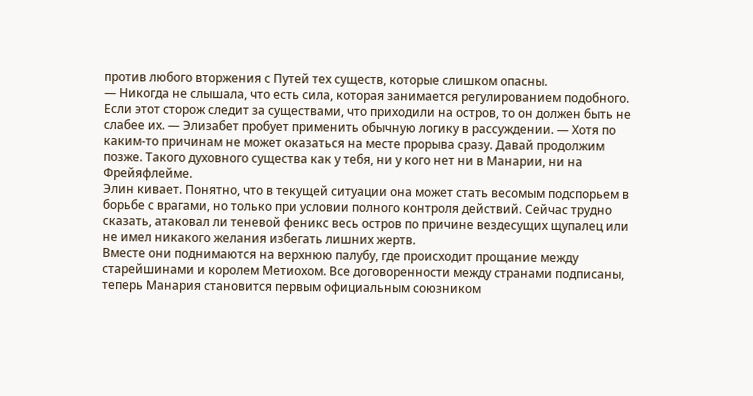против любого вторжения с Путей тех существ, которые слишком опасны.
— Никогда не слышала, что есть сила, которая занимается регулированием подобного. Если этот сторож следит за существами, что приходили на остров, то он должен быть не слабее их. — Элизабет пробует применить обычную логику в рассуждении. — Хотя по каким-то причинам не может оказаться на месте прорыва сразу. Давай продолжим позже. Такого духовного существа как у тебя, ни у кого нет ни в Манарии, ни на Фрейяфлейме.
Элин кивает. Понятно, что в текущей ситуации она может стать весомым подспорьем в борьбе с врагами, но только при условии полного контроля действий. Сейчас трудно сказать, атаковал ли теневой феникс весь остров по причине вездесущих щупалец или не имел никакого желания избегать лишних жертв.
Вместе они поднимаются на верхнюю палубу, где происходит прощание между старейшинами и королем Метиохом. Все договоренности между странами подписаны, теперь Манария становится первым официальным союзником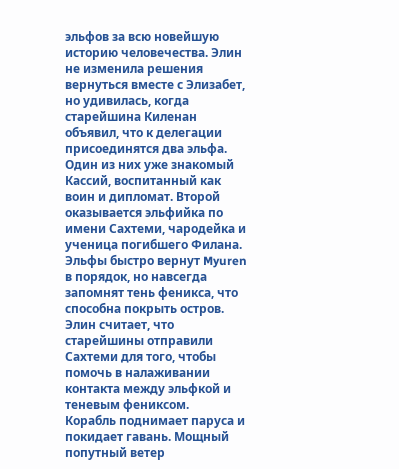эльфов за всю новейшую историю человечества. Элин не изменила решения вернуться вместе с Элизабет, но удивилась, когда старейшина Киленан объявил, что к делегации присоединятся два эльфа.
Один из них уже знакомый Кассий, воспитанный как воин и дипломат. Второй оказывается эльфийка по имени Сахтеми, чародейка и ученица погибшего Филана. Эльфы быстро вернут Myuren в порядок, но навсегда запомнят тень феникса, что способна покрыть остров. Элин считает, что старейшины отправили Сахтеми для того, чтобы помочь в налаживании контакта между эльфкой и теневым фениксом.
Корабль поднимает паруса и покидает гавань. Мощный попутный ветер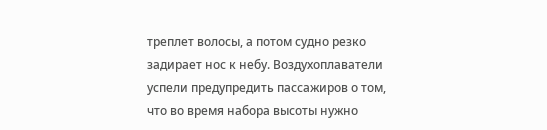треплет волосы, а потом судно резко задирает нос к небу. Воздухоплаватели успели предупредить пассажиров о том, что во время набора высоты нужно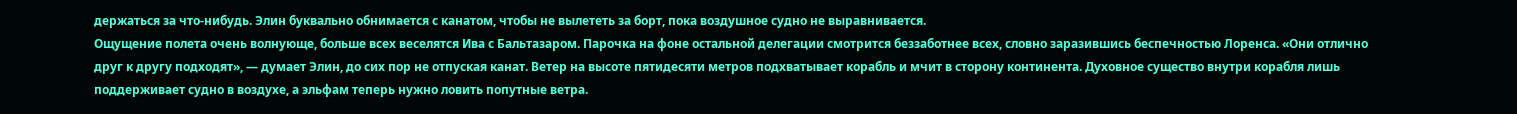держаться за что-нибудь. Элин буквально обнимается с канатом, чтобы не вылететь за борт, пока воздушное судно не выравнивается.
Ощущение полета очень волнующе, больше всех веселятся Ива с Бальтазаром. Парочка на фоне остальной делегации смотрится беззаботнее всех, словно заразившись беспечностью Лоренса. «Они отлично друг к другу подходят», — думает Элин, до сих пор не отпуская канат. Ветер на высоте пятидесяти метров подхватывает корабль и мчит в сторону континента. Духовное существо внутри корабля лишь поддерживает судно в воздухе, а эльфам теперь нужно ловить попутные ветра.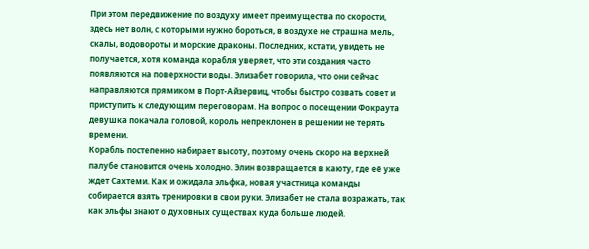При этом передвижение по воздуху имеет преимущества по скорости, здесь нет волн, с которыми нужно бороться, в воздухе не страшна мель, скалы, водовороты и морские драконы. Последних, кстати, увидеть не получается, хотя команда корабля уверяет, что эти создания часто появляются на поверхности воды. Элизабет говорила, что они сейчас направляются прямиком в Порт-Айзервиц, чтобы быстро созвать совет и приступить к следующим переговорам. На вопрос о посещении Фокраута девушка покачала головой, король непреклонен в решении не терять времени.
Корабль постепенно набирает высоту, поэтому очень скоро на верхней палубе становится очень холодно. Элин возвращается в каюту, где её уже ждет Сахтеми. Как и ожидала эльфка, новая участница команды собирается взять тренировки в свои руки. Элизабет не стала возражать, так как эльфы знают о духовных существах куда больше людей.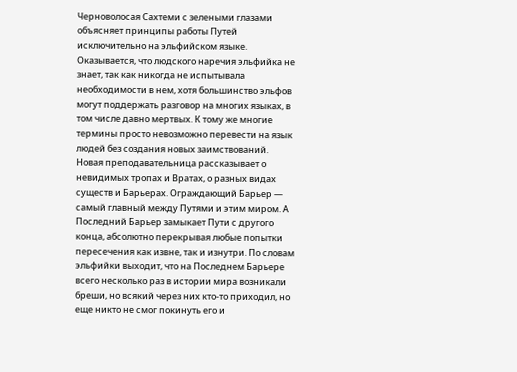Черноволосая Сахтеми с зелеными глазами объясняет принципы работы Путей исключительно на эльфийском языке. Оказывается, что людского наречия эльфийка не знает, так как никогда не испытывала необходимости в нем, хотя большинство эльфов могут поддержать разговор на многих языках, в том числе давно мертвых. К тому же многие термины просто невозможно перевести на язык людей без создания новых заимствований.
Новая преподавательница рассказывает о невидимых тропах и Вратах, о разных видах существ и Барьерах. Ограждающий Барьер — самый главный между Путями и этим миром. А Последний Барьер замыкает Пути с другого конца, абсолютно перекрывая любые попытки пересечения как извне, так и изнутри. По словам эльфийки выходит, что на Последнем Барьере всего несколько раз в истории мира возникали бреши, но всякий через них кто-то приходил, но еще никто не смог покинуть его и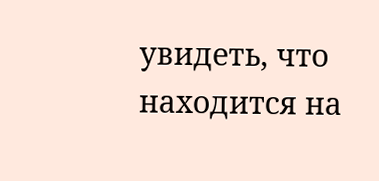увидеть, что находится на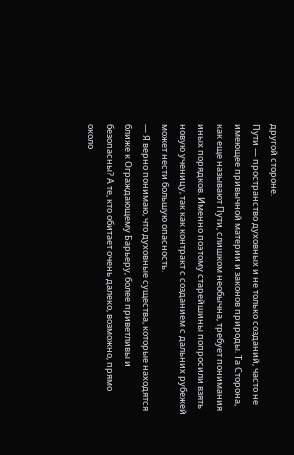другой стороне.
Пути — пространство духовных и не только созданий, часто не имеющее привычной материи и законов природы. Та Сторона, как еще называют Пути, слишком необычна, требует понимания иных порядков. Именно поэтому старейшины попросили взять новую ученицу, так как контракт с созданием с дальних рубежей может нести большую опасность.
— Я верно понимаю, что духовные существа, которые находятся ближе к Ограждающему Барьеру, более приветливы и безопасны? А те, кто обитает очень далеко, возможно, прямо около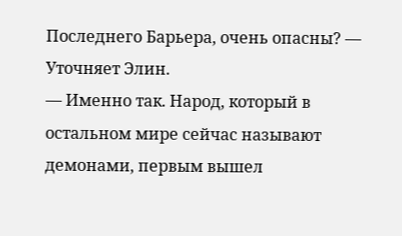Последнего Барьера, очень опасны? — Уточняет Элин.
— Именно так. Народ, который в остальном мире сейчас называют демонами, первым вышел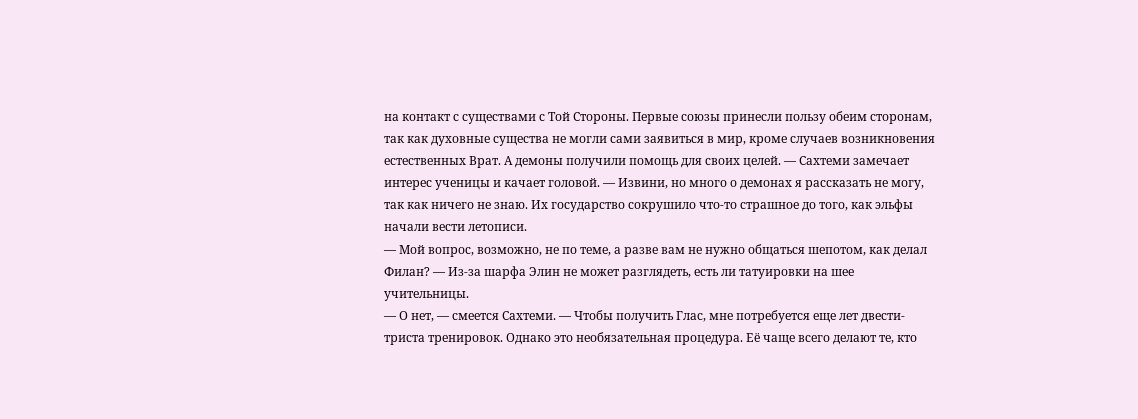на контакт с существами с Той Стороны. Первые союзы принесли пользу обеим сторонам, так как духовные существа не могли сами заявиться в мир, кроме случаев возникновения естественных Врат. А демоны получили помощь для своих целей. — Сахтеми замечает интерес ученицы и качает головой. — Извини, но много о демонах я рассказать не могу, так как ничего не знаю. Их государство сокрушило что-то страшное до того, как эльфы начали вести летописи.
— Мой вопрос, возможно, не по теме, а разве вам не нужно общаться шепотом, как делал Филан? — Из-за шарфа Элин не может разглядеть, есть ли татуировки на шее учительницы.
— О нет, — смеется Сахтеми. — Чтобы получить Глас, мне потребуется еще лет двести-триста тренировок. Однако это необязательная процедура. Её чаще всего делают те, кто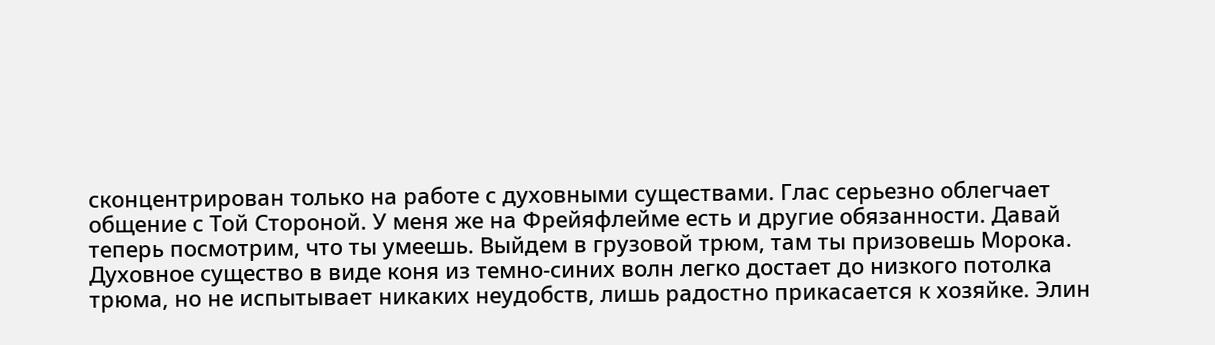сконцентрирован только на работе с духовными существами. Глас серьезно облегчает общение с Той Стороной. У меня же на Фрейяфлейме есть и другие обязанности. Давай теперь посмотрим, что ты умеешь. Выйдем в грузовой трюм, там ты призовешь Морока.
Духовное существо в виде коня из темно-синих волн легко достает до низкого потолка трюма, но не испытывает никаких неудобств, лишь радостно прикасается к хозяйке. Элин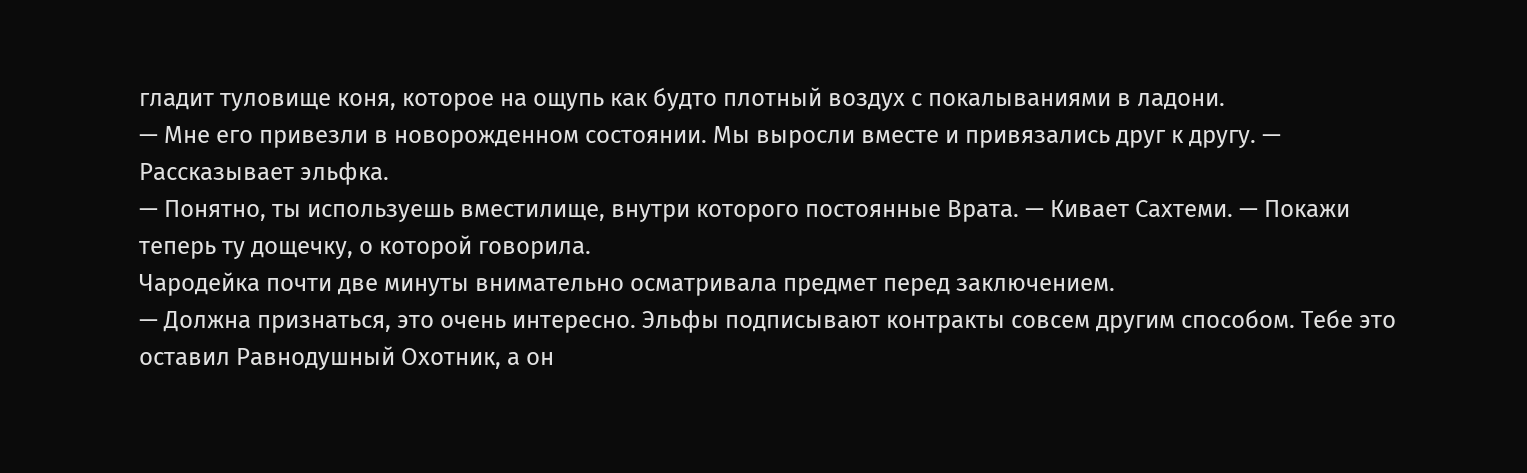гладит туловище коня, которое на ощупь как будто плотный воздух с покалываниями в ладони.
— Мне его привезли в новорожденном состоянии. Мы выросли вместе и привязались друг к другу. — Рассказывает эльфка.
— Понятно, ты используешь вместилище, внутри которого постоянные Врата. — Кивает Сахтеми. — Покажи теперь ту дощечку, о которой говорила.
Чародейка почти две минуты внимательно осматривала предмет перед заключением.
— Должна признаться, это очень интересно. Эльфы подписывают контракты совсем другим способом. Тебе это оставил Равнодушный Охотник, а он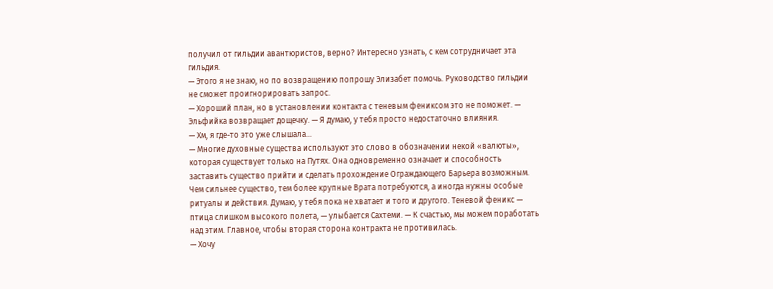получил от гильдии авантюристов, верно? Интересно узнать, с кем сотрудничает эта гильдия.
— Этого я не знаю, но по возвращению попрошу Элизабет помочь. Руководство гильдии не сможет проигнорировать запрос.
— Хороший план, но в установлении контакта с теневым фениксом это не поможет. — Эльфийка возвращает дощечку. — Я думаю, у тебя просто недостаточно влияния.
— Хм, я где-то это уже слышала…
— Многие духовные существа используют это слово в обозначении некой «валюты», которая существует только на Путях. Она одновременно означает и способность заставить существо прийти и сделать прохождение Ограждающего Барьера возможным. Чем сильнее существо, тем более крупные Врата потребуются, а иногда нужны особые ритуалы и действия. Думаю, у тебя пока не хватает и того и другого. Теневой феникс — птица слишком высокого полета, — улыбается Сахтеми. — К счастью, мы можем поработать над этим. Главное, чтобы вторая сторона контракта не противилась.
— Хочу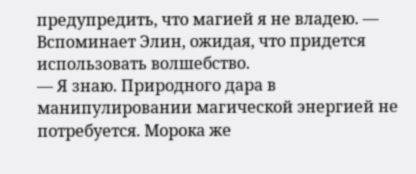предупредить, что магией я не владею. — Вспоминает Элин, ожидая, что придется использовать волшебство.
— Я знаю. Природного дара в манипулировании магической энергией не потребуется. Морока же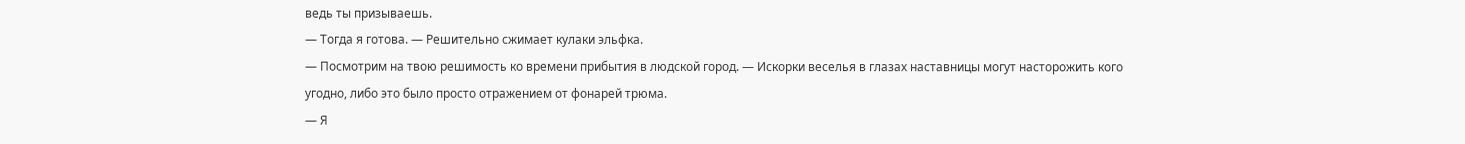ведь ты призываешь.
— Тогда я готова. — Решительно сжимает кулаки эльфка.
— Посмотрим на твою решимость ко времени прибытия в людской город. — Искорки веселья в глазах наставницы могут насторожить кого угодно, либо это было просто отражением от фонарей трюма.
— Я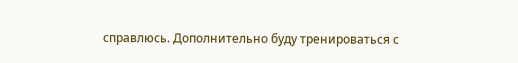справлюсь. Дополнительно буду тренироваться с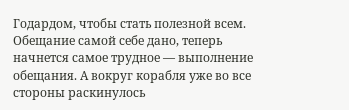Годардом, чтобы стать полезной всем.
Обещание самой себе дано, теперь начнется самое трудное — выполнение обещания. А вокруг корабля уже во все стороны раскинулось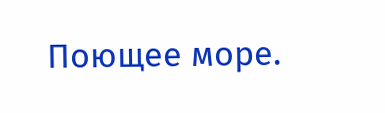Поющее море.